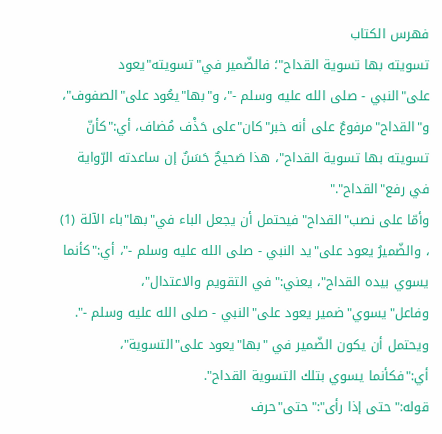فهرس الكتاب
تسويته بها تسوية القداح"؛ فالضّمير في"تسويته"يعود على"النبي - صلى الله عليه وسلم -"، و"بها"يعُود على"الصفوف"، و"القداح"مرفوعٌ على أنه خبر"كان"على حَذْف مُضاف، أي:"كأنّ تسويته بها تسوية القداح"، هذا صَحيحٌ حَسَنٌ إن ساعدته الرّواية في رفع"القداح"."
وأمّا على نصب"القداح"فيحتمل أن يجعل الباء في"بها"باء الآلة (1) ، والضّميرُ يعود على"يد النبي - صلى الله عليه وسلم -"، أي:"كأنما يسوي بيده القداح"، يعني:"في التقويم والاعتدال"، وفاعل"يسوي"ضمير يعود على"النبي - صلى الله عليه وسلم -".
ويحتمل أن يكون الضّمير في "بها"يعود على"التسوية"، أي:"فكأنما يسوي بتلك التسوية القداح".
قوله:"حتى إذا رأى":"حتى"حرف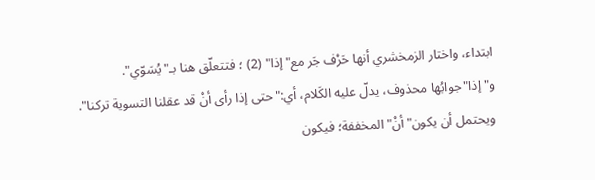ابتداء، واختار الزمخشري أنها حَرْف جَر مع"إذا" (2) ؛ فتتعلّق هنا بـ"يُسَوّي". و"إذا"جوابُها محذوف، يدلّ عليه الكَلام، أي:"حتى إذا رأى أنْ قد عقلنا التسوية تركنا".
ويحتمل أن يكون"أنْ"المخففة؛ فيكون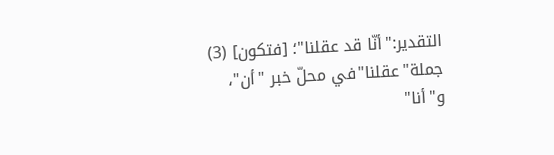التقدير:"أنّا قد عقلنا"؛ [فتكون] (3) جملة"عقلنا"في محلّ خبر "أن"، و"أنا"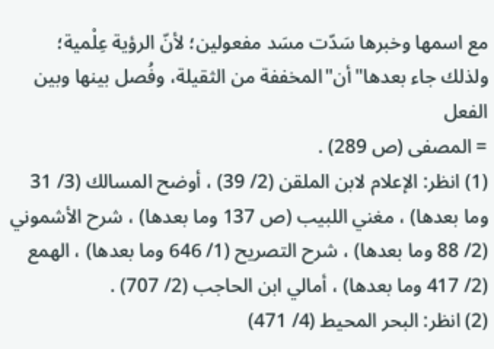مع اسمها وخبرها سَدّت مسَد مفعولين؛ لأنّ الرؤية عِلْمية؛ ولذلك جاء بعدها"أن"المخففة من الثقيلة، وفُصل بينها وبين الفعل
= المصفى (ص 289) .
(1) انظر: الإعلام لابن الملقن (2/ 39) ، أوضح المسالك (3/ 31 وما بعدها) ، مغني اللبيب (ص 137 وما بعدها) ، شرح الأشموني (2/ 88 وما بعدها) ، شرح التصريح (1/ 646 وما بعدها) ، الهمع (2/ 417 وما بعدها) ، أمالي ابن الحاجب (2/ 707) .
(2) انظر: البحر المحيط (4/ 471)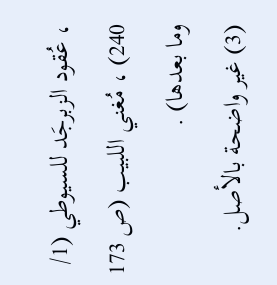، عُقود الزبرجَد للسيوطي (1/ 240) ، مُغني اللبيب (ص 173 وما بعدها) .
(3) غير واضحة بالأصل.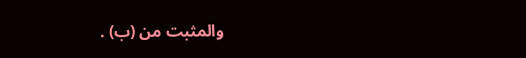والمثبت من (ب) .